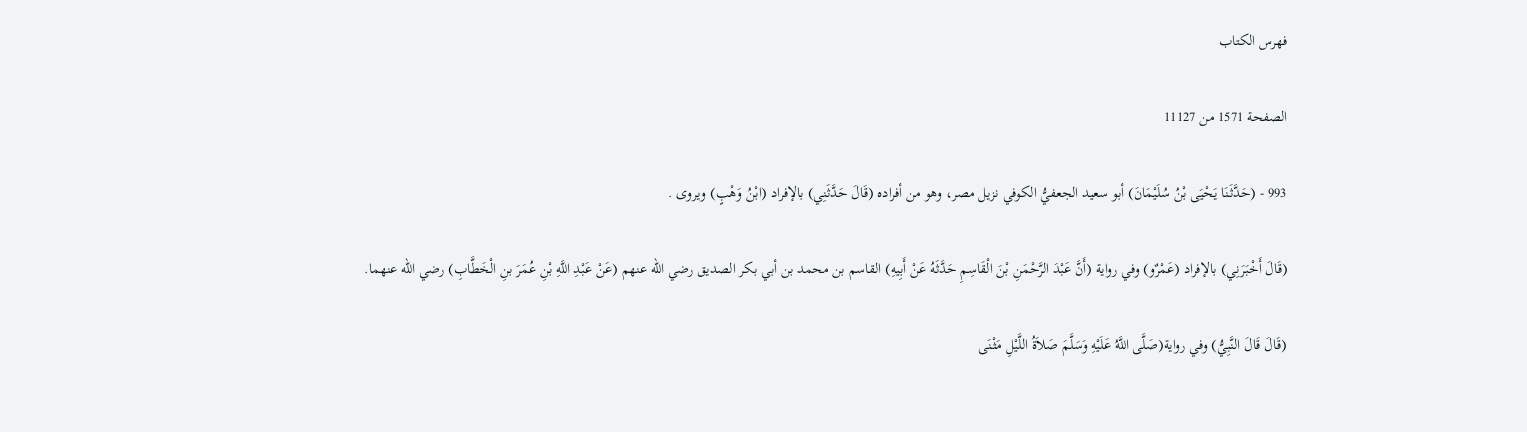فهرس الكتاب

الصفحة 1571 من 11127

993 - (حَدَّثَنَا يَحْيَى بْنُ سُلَيْمَانَ) أبو سعيد الجعفيُّ الكوفي نزيل مصر، وهو من أفراده (قَالَ حَدَّثَنِي) بالإفراد (ابْنُ وَهْبٍ) ويروى .

(قَالَ أَخْبَرَنِي) بالإفراد (عَمْرٌو) وفي رواية (أَنَّ عَبْدَ الرَّحْمَنِ بْنَ الْقَاسِمِ حَدَّثَهُ عَنْ أَبِيهِ) القاسم بن محمد بن أبي بكر الصديق رضي الله عنهم (عَنْ عَبْدِ اللَّهِ بْنِ عُمَرَ بنِ الْخَطَّابِ) رضي الله عنهما.

(قَالَ قَالَ النَّبِيُّ) وفي رواية(صَلَّى اللَّهُ عَلَيْهِ وَسَلَّمَ صَلاَةُ اللَّيْلِ مَثْنَى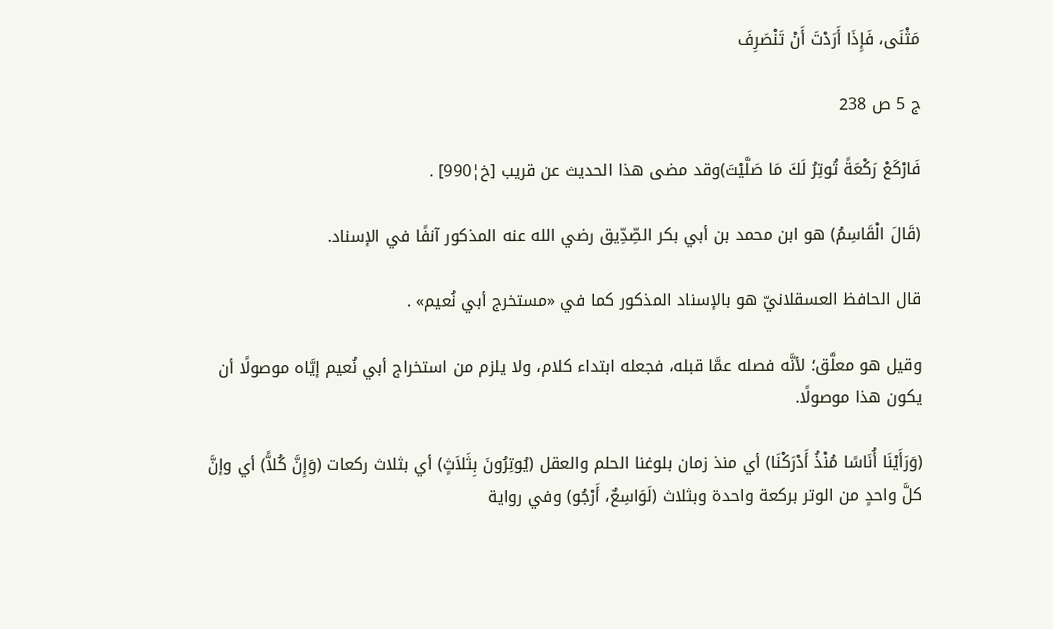مَثْنَى، فَإِذَا أَرَدْتَ أَنْ تَنْصَرِفَ

ج 5 ص 238

فَارْكَعْ رَكْعَةً تُوتِرُ لَكَ مَا صَلَّيْتَ)وقد مضى هذا الحديث عن قريب [خ¦990] .

(قَالَ الْقَاسِمُ) هو ابن محمد بن أبي بكر الصِّدِّيق رضي الله عنه المذكور آنفًا في الإسناد.

قال الحافظ العسقلانيّ هو بالإسناد المذكور كما في «مستخرج أبي نُعيم» .

وقيل هو معلَّق؛ لأنَّه فصله عمَّا قبله، فجعله ابتداء كلام، ولا يلزم من استخراج أبي نُعيم إيَّاه موصولًا أن يكون هذا موصولًا.

(وَرَأَيْنَا أُنَاسًا مُنْذُ أَدْرَكْنَا) أي منذ زمان بلوغنا الحلم والعقل (يُوتِرُونَ بِثَلاَثٍ) أي بثلاث ركعات (وَإِنَّ كُلاًّ) أي وإنَّ كلَّ واحدٍ من الوتر بركعة واحدة وبثلاث (لَوَاسِعٌ، أَرْجُو) وفي رواية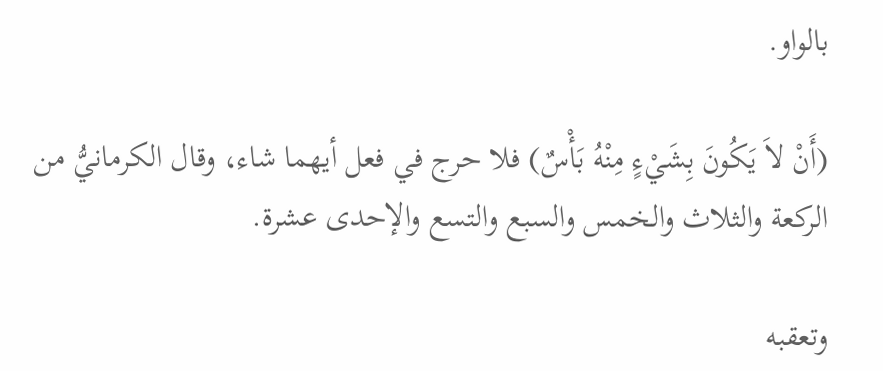بالواو.

(أَنْ لاَ يَكُونَ بِشَيْءٍ مِنْهُ بَأْسٌ) فلا حرج في فعل أيهما شاء، وقال الكرمانيُّ من الركعة والثلاث والخمس والسبع والتسع والإحدى عشرة.

وتعقبه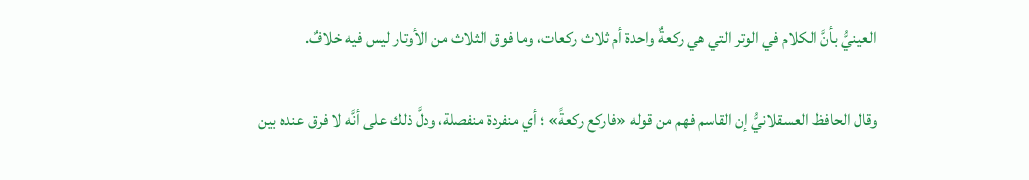العينيُّ بأنَّ الكلام في الوتر التي هي ركعةٌ واحدة أم ثلاث ركعات، وما فوق الثلاث من الأوتار ليس فيه خلافٌ.

وقال الحافظ العسقلانيُّ إن القاسم فهم من قوله «فاركع ركعةً» ؛ أي منفردة منفصلة، ودلَّ ذلك على أنَّه لا فرق عنده بين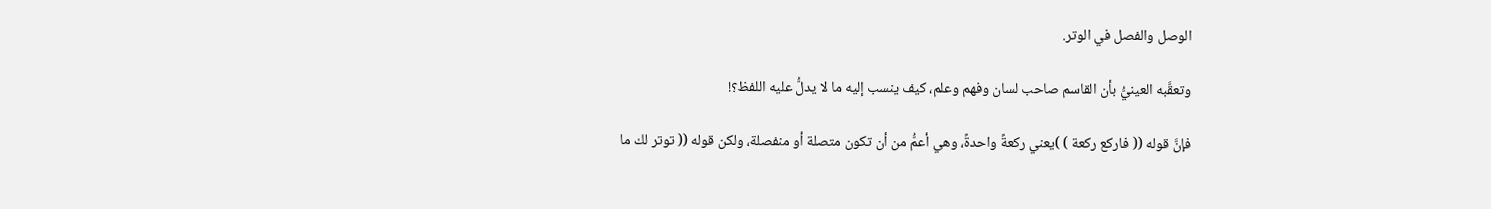الوصل والفصل في الوتر.

وتعقَّبه العينيُّ بأن القاسم صاحب لسان وفهم وعلم، كيف ينسب إليه ما لا يدلُّ عليه اللفظ؟!

فإنَّ قوله (( فاركع ركعة ) )يعني ركعةً واحدةً، وهي أعمُّ من أن تكون متصلة أو منفصلة، ولكن قوله (( توتر لك ما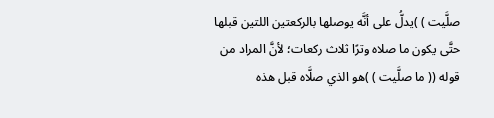صلَّيت ) )يدلُّ على أنَّه يوصلها بالركعتين اللتين قبلها حتَّى يكون ما صلاه وترًا ثلاث ركعات؛ لأنَّ المراد من قوله (( ما صلَّيت ) )هو الذي صلَّاه قبل هذه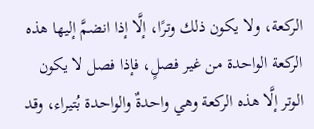الركعة، ولا يكون ذلك وترًا، إلَّا إذا انضمَّ إليها هذه الركعة الواحدة من غير فصلٍ، فإذا فصل لا يكون الوتر إلَّا هذه الركعة وهي واحدةٌ والواحدة بُتيراء، وقد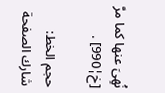نُهِىَ عنها كما مرَّ [خ¦990] .

حجم الخط:
شارك الصفحة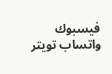فيسبوك واتساب تويتر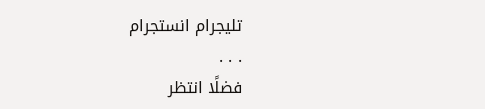تليجرام انستجرام
. . .
فضلًا انتظر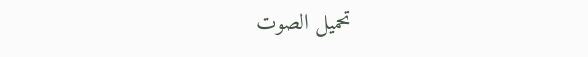تحميل الصوت